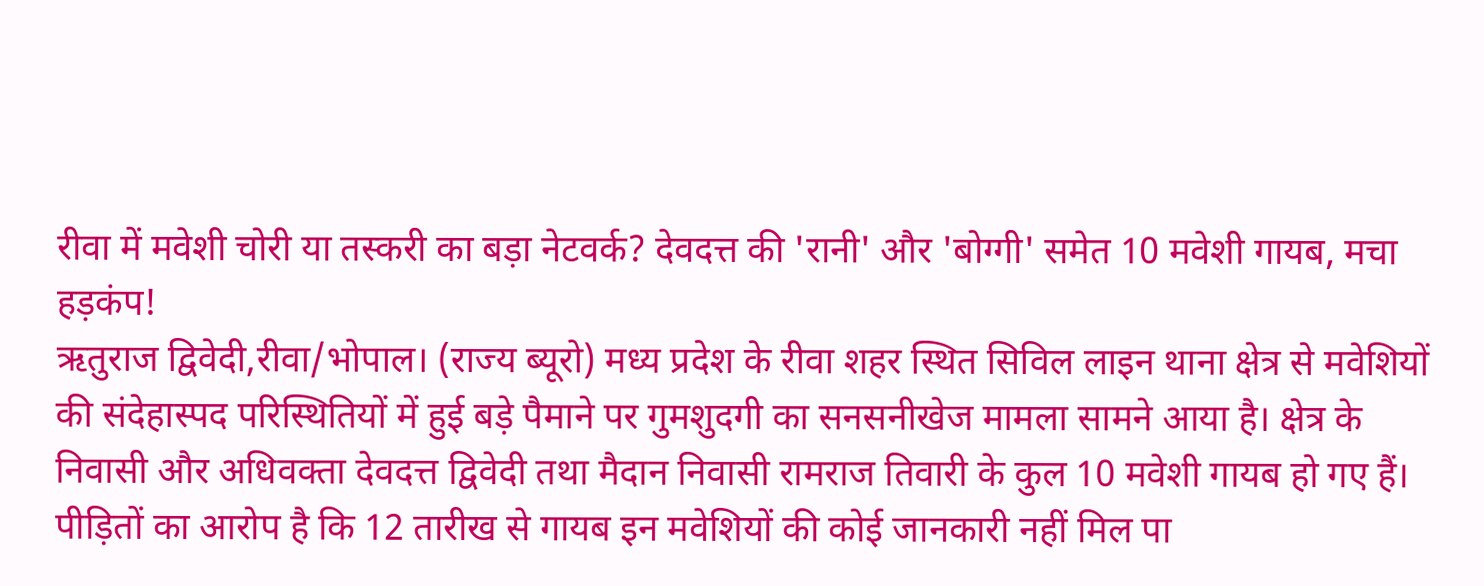रीवा में मवेशी चोरी या तस्करी का बड़ा नेटवर्क? देवदत्त की 'रानी' और 'बोग्गी' समेत 10 मवेशी गायब, मचा हड़कंप!
ऋतुराज द्विवेदी,रीवा/भोपाल। (राज्य ब्यूरो) मध्य प्रदेश के रीवा शहर स्थित सिविल लाइन थाना क्षेत्र से मवेशियों की संदेहास्पद परिस्थितियों में हुई बड़े पैमाने पर गुमशुदगी का सनसनीखेज मामला सामने आया है। क्षेत्र के निवासी और अधिवक्ता देवदत्त द्विवेदी तथा मैदान निवासी रामराज तिवारी के कुल 10 मवेशी गायब हो गए हैं।
पीड़ितों का आरोप है कि 12 तारीख से गायब इन मवेशियों की कोई जानकारी नहीं मिल पा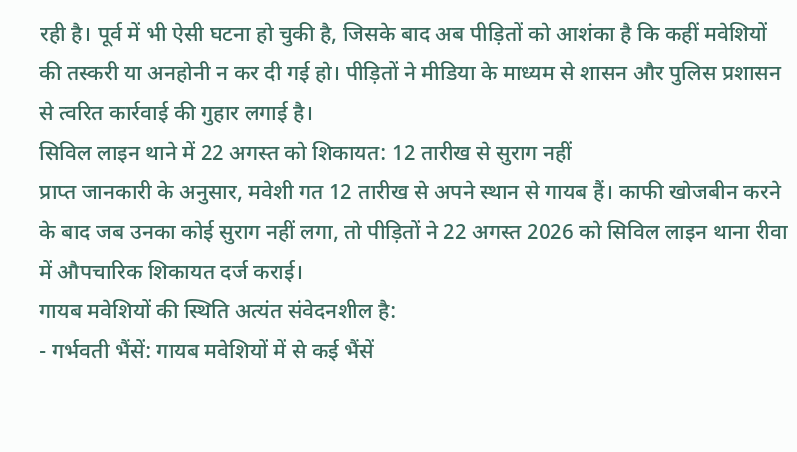रही है। पूर्व में भी ऐसी घटना हो चुकी है, जिसके बाद अब पीड़ितों को आशंका है कि कहीं मवेशियों की तस्करी या अनहोनी न कर दी गई हो। पीड़ितों ने मीडिया के माध्यम से शासन और पुलिस प्रशासन से त्वरित कार्रवाई की गुहार लगाई है।
सिविल लाइन थाने में 22 अगस्त को शिकायत: 12 तारीख से सुराग नहीं
प्राप्त जानकारी के अनुसार, मवेशी गत 12 तारीख से अपने स्थान से गायब हैं। काफी खोजबीन करने के बाद जब उनका कोई सुराग नहीं लगा, तो पीड़ितों ने 22 अगस्त 2026 को सिविल लाइन थाना रीवा में औपचारिक शिकायत दर्ज कराई।
गायब मवेशियों की स्थिति अत्यंत संवेदनशील है:
- गर्भवती भैंसें: गायब मवेशियों में से कई भैंसें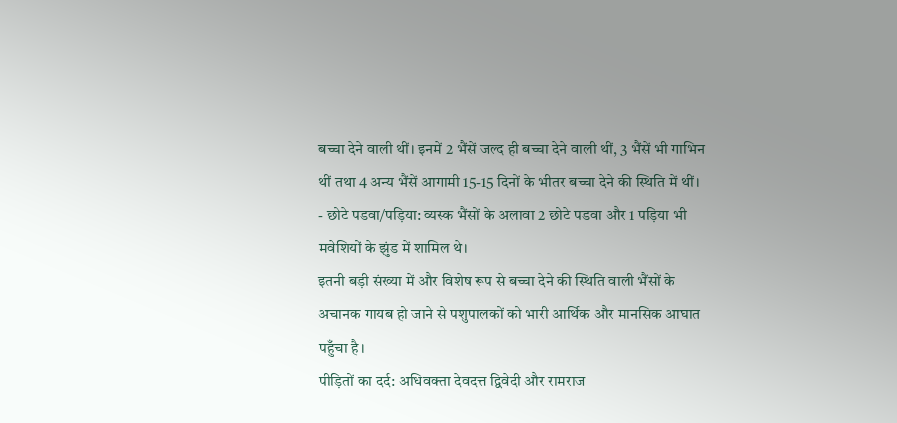बच्चा देने वाली थीं। इनमें 2 भैंसें जल्द ही बच्चा देने वाली थीं, 3 भैंसें भी गाभिन थीं तथा 4 अन्य भैंसें आगामी 15-15 दिनों के भीतर बच्चा देने की स्थिति में थीं।
- छोटे पडवा/पड़िया: व्यस्क भैंसों के अलावा 2 छोटे पडवा और 1 पड़िया भी मवेशियों के झुंड में शामिल थे।
इतनी बड़ी संख्या में और विशेष रूप से बच्चा देने की स्थिति वाली भैंसों के अचानक गायब हो जाने से पशुपालकों को भारी आर्थिक और मानसिक आघात पहुँचा है।
पीड़ितों का दर्द: अधिवक्ता देवदत्त द्विवेदी और रामराज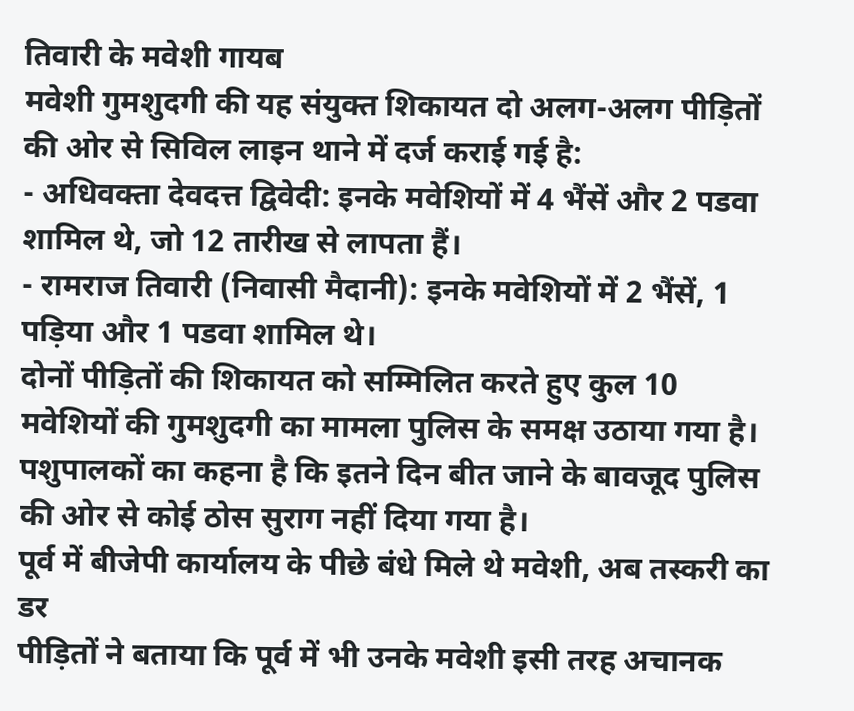तिवारी के मवेशी गायब
मवेशी गुमशुदगी की यह संयुक्त शिकायत दो अलग-अलग पीड़ितों की ओर से सिविल लाइन थाने में दर्ज कराई गई है:
- अधिवक्ता देवदत्त द्विवेदी: इनके मवेशियों में 4 भैंसें और 2 पडवा शामिल थे, जो 12 तारीख से लापता हैं।
- रामराज तिवारी (निवासी मैदानी): इनके मवेशियों में 2 भैंसें, 1 पड़िया और 1 पडवा शामिल थे।
दोनों पीड़ितों की शिकायत को सम्मिलित करते हुए कुल 10 मवेशियों की गुमशुदगी का मामला पुलिस के समक्ष उठाया गया है। पशुपालकों का कहना है कि इतने दिन बीत जाने के बावजूद पुलिस की ओर से कोई ठोस सुराग नहीं दिया गया है।
पूर्व में बीजेपी कार्यालय के पीछे बंधे मिले थे मवेशी, अब तस्करी का डर
पीड़ितों ने बताया कि पूर्व में भी उनके मवेशी इसी तरह अचानक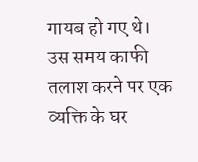गायब हो गए थे। उस समय काफी तलाश करने पर एक व्यक्ति के घर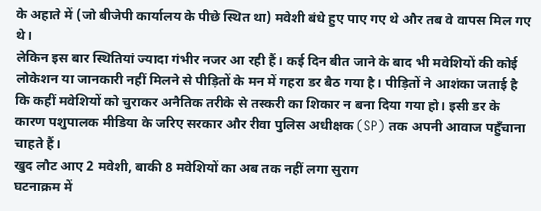के अहाते में (जो बीजेपी कार्यालय के पीछे स्थित था) मवेशी बंधे हुए पाए गए थे और तब वे वापस मिल गए थे।
लेकिन इस बार स्थितियां ज्यादा गंभीर नजर आ रही हैं। कई दिन बीत जाने के बाद भी मवेशियों की कोई लोकेशन या जानकारी नहीं मिलने से पीड़ितों के मन में गहरा डर बैठ गया है। पीड़ितों ने आशंका जताई है कि कहीं मवेशियों को चुराकर अनैतिक तरीके से तस्करी का शिकार न बना दिया गया हो। इसी डर के कारण पशुपालक मीडिया के जरिए सरकार और रीवा पुलिस अधीक्षक (SP) तक अपनी आवाज पहुँचाना चाहते हैं।
खुद लौट आए 2 मवेशी, बाकी 8 मवेशियों का अब तक नहीं लगा सुराग
घटनाक्रम में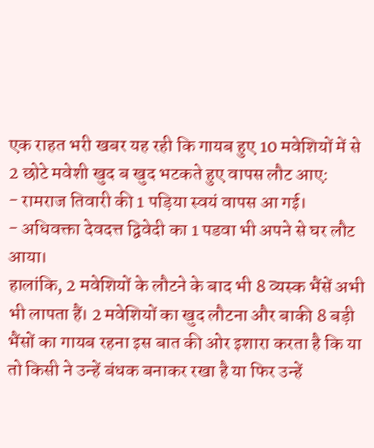एक राहत भरी खबर यह रही कि गायब हुए 10 मवेशियों में से 2 छोटे मवेशी खुद ब खुद भटकते हुए वापस लौट आए:
- रामराज तिवारी की 1 पड़िया स्वयं वापस आ गई।
- अधिवक्ता देवदत्त द्विवेदी का 1 पडवा भी अपने से घर लौट आया।
हालांकि, 2 मवेशियों के लौटने के बाद भी 8 व्यस्क भैंसें अभी भी लापता हैं। 2 मवेशियों का खुद लौटना और बाकी 8 बड़ी भैंसों का गायब रहना इस बात की ओर इशारा करता है कि या तो किसी ने उन्हें बंधक बनाकर रखा है या फिर उन्हें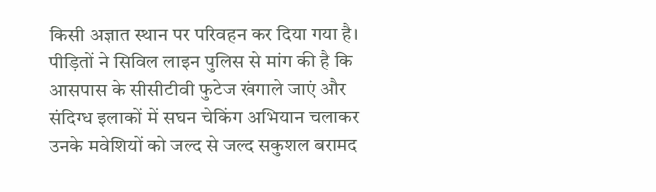किसी अज्ञात स्थान पर परिवहन कर दिया गया है। पीड़ितों ने सिविल लाइन पुलिस से मांग की है कि आसपास के सीसीटीवी फुटेज खंगाले जाएं और संदिग्ध इलाकों में सघन चेकिंग अभियान चलाकर उनके मवेशियों को जल्द से जल्द सकुशल बरामद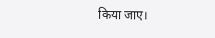किया जाए।